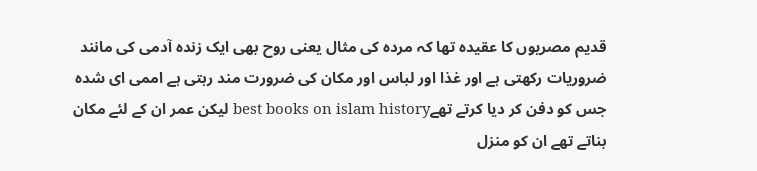قدیم مصریوں کا عقیدہ تھا کہ مردہ کی مثال یعنی روح بھی ایک زندہ آدمی کی مانند
ضروریات رکھتی ہے اور غذا اور لباس اور مکان کی ضرورت مند رہتی ہے اممی ای شدہ جس کو دفن کر دیا کرتے تھےbest books on islam history لیکن عمر ان کے لئے مکان بناتے تھے ان کو منزل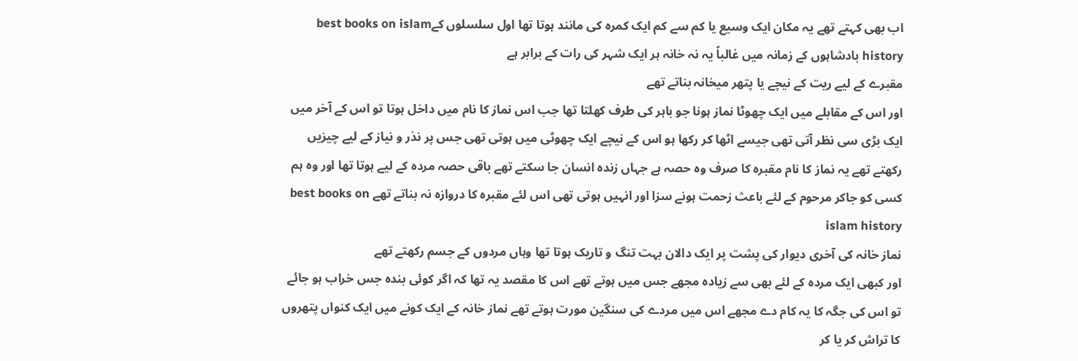اب بھی کہتے تھے یہ مکان ایک وسیع یا کم سے کم ایک کمرہ کی مانند ہوتا تھا اول سلسلوں کےbest books on islam history بادشاہوں کے زمانہ میں غالباً یہ نہ خانہ ہر ایک شہر کی رات کے برابر ہے
مقبرے کے لیے ریت کے نیچے یا پتھر میخانہ بناتے تھے
اور اس کے مقابلے میں ایک چھوٹا نماز ہونا جو باہر کی طرف کھلتا تھا جب اس نماز کا نام میں داخل ہوتا تو اس کے آخر میں ایک بڑی سی نظر آتی تھی جیسے اٹھا کر رکھا ہو اس کے نیچے ایک چھوٹی میں ہوتی تھی جس پر نذر و نیاز کے لیے چیزیں رکھتے تھے یہ نماز کا نام مقبرہ کا صرف وہ حصہ ہے جہاں زندہ انسان جا سکتے تھے باقی حصہ مردہ کے لیے ہوتا تھا اور وہ ہم کسی کو جاکر مرحوم کے لئے باعث زحمت ہونے سزا اور انہیں ہوتی تھی اس لئے مقبرہ کا دروازہ نہ بناتے تھے best books on islam history
نماز خانہ کی آخری دیوار کی پشت پر ایک دالان بہت تنگ و تاریک ہوتا تھا وہاں مردوں کے جسم رکھتے تھے
اور کبھی ایک مردہ کے لئے بھی سے زیادہ مجھے جس میں ہوتے تھے اس کا مقصد یہ تھا کہ اگر کوئی بندہ جس خراب ہو جائے تو اس کی جگہ کا یہ کام دے مجھے اس میں مردے کی سنگین مورت ہوتے تھے نماز خانہ کے ایک کونے میں ایک کنواں پتھروں کا تراش کر یا کر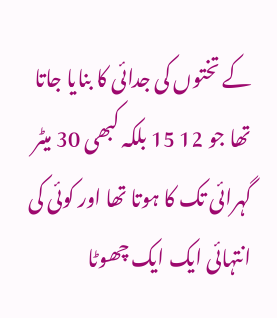کے تختوں کی جدائی کا بنایا جاتا تھا جو 12 15 بلکہ کبھی 30 میٹر گہرائی تک کا ہوتا تھا اور کوئی کی انتہائی ایک ایک چھوٹا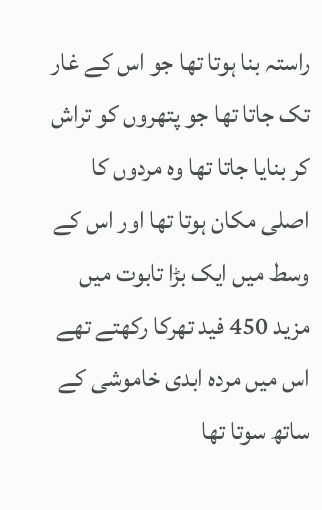راستہ بنا ہوتا تھا جو اس کے غار تک جاتا تھا جو پتھروں کو تراش کر بنایا جاتا تھا وہ مردوں کا اصلی مکان ہوتا تھا اور اس کے وسط میں ایک بڑا تابوت میں مزید 450 فید تھرکا رکھتے تھے
اس میں مردہ ابدی خاموشی کے ساتھ سوتا تھا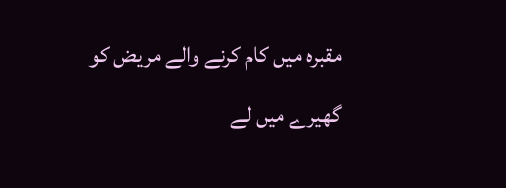مقبرہ میں کام کرنے والے مریض کو گھیرے میں لے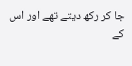جا کر رکھ دیتے تھے اور اس کے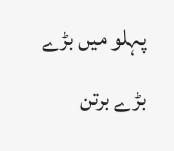پہلو میں بڑے بڑے برتن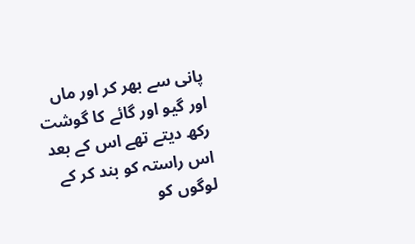پانی سے بھر کر اور ماں اور گیو اور گائے کا گوشت رکھ دیتے تھے اس کے بعد اس راستہ کو بند کر کے لوگوں کو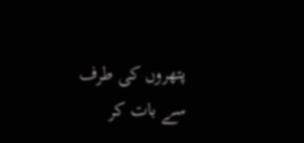پتھروں کی طرف سے بات کر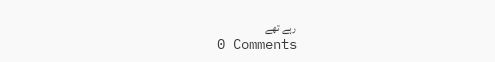رہے تھے
0 Comments